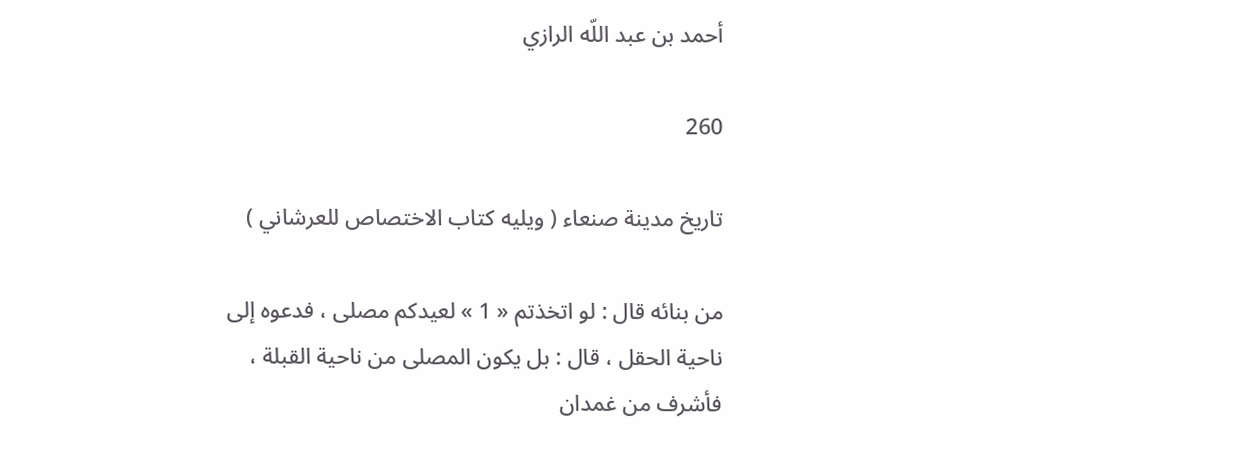أحمد بن عبد اللّه الرازي

260

تاريخ مدينة صنعاء ( ويليه كتاب الاختصاص للعرشاني )

من بنائه قال : لو اتخذتم « 1 » لعيدكم مصلى ، فدعوه إلى ناحية الحقل ، قال : بل يكون المصلى من ناحية القبلة ، فأشرف من غمدان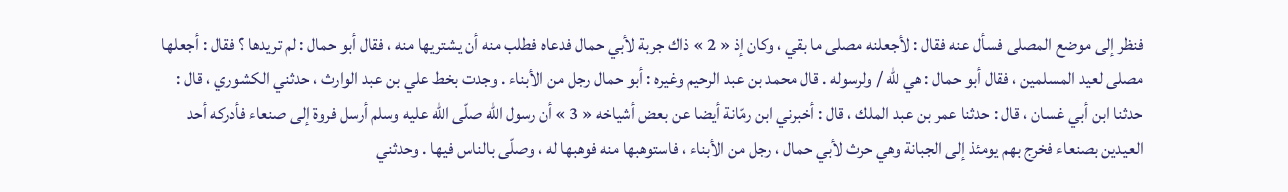فنظر إلى موضع المصلى فسأل عنه فقال : لأجعلنه مصلى ما بقي ، وكان إذ « 2 » ذاك جربة لأبي حمال فدعاه فطلب منه أن يشتريها منه ، فقال أبو حمال : لم تريدها ؟ فقال : أجعلها مصلى لعيد المسلمين ، فقال أبو حمال : هي للّه / ولرسوله . قال محمد بن عبد الرحيم وغيره : أبو حمال رجل من الأبناء . وجدت بخط علي بن عبد الوارث ، حدثني الكشوري ، قال : حدثنا ابن أبي غسان ، قال : حدثنا عمر بن عبد الملك ، قال : أخبرني ابن رمّانة أيضا عن بعض أشياخه « 3 » أن رسول اللّه صلّى اللّه عليه وسلم أرسل فروة إلى صنعاء فأدركه أحد العيدين بصنعاء فخرج بهم يومئذ إلى الجبانة وهي حرث لأبي حمال ، رجل من الأبناء ، فاستوهبها منه فوهبها له ، وصلّى بالناس فيها . وحدثني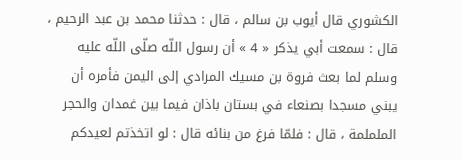الكشوري قال أيوب بن سالم ، قال : حدثنا محمد بن عبد الرحيم ، قال : سمعت أبي يذكر « 4 » أن رسول اللّه صلّى اللّه عليه وسلم لما بعث فروة بن مسيك المرادي إلى اليمن فأمره أن يبني مسجدا بصنعاء في بستان باذان فيما بين غمدان والحجر الململمة ، قال : فلمّا فرغ من بنائه قال : لو اتخذتم لعيدكم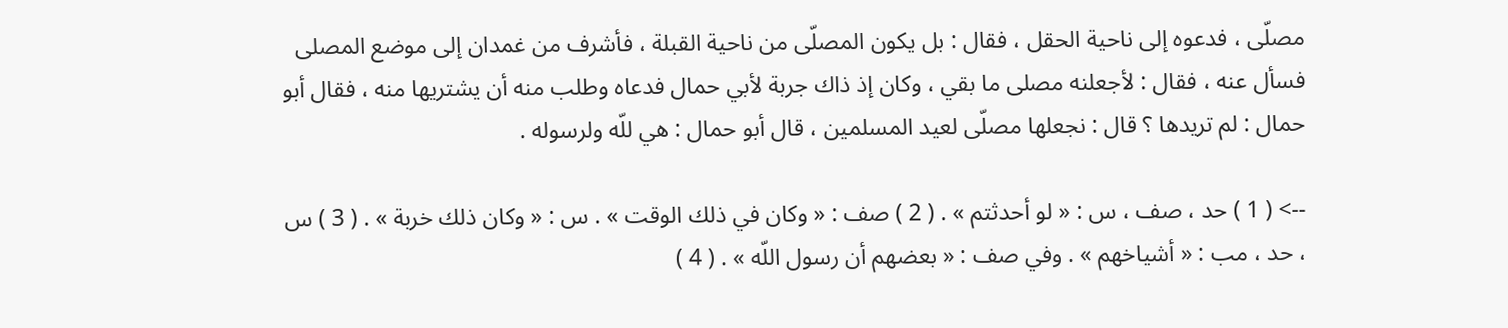مصلّى ، فدعوه إلى ناحية الحقل ، فقال : بل يكون المصلّى من ناحية القبلة ، فأشرف من غمدان إلى موضع المصلى فسأل عنه ، فقال : لأجعلنه مصلى ما بقي ، وكان إذ ذاك جربة لأبي حمال فدعاه وطلب منه أن يشتريها منه ، فقال أبو حمال : لم تريدها ؟ قال : نجعلها مصلّى لعيد المسلمين ، قال أبو حمال : هي للّه ولرسوله .

--> ( 1 ) حد ، صف ، س : « لو أحدثتم » . ( 2 ) صف : « وكان في ذلك الوقت » . س : « وكان ذلك خربة » . ( 3 ) س ، حد ، مب : « أشياخهم » . وفي صف : « بعضهم أن رسول اللّه » . ( 4 )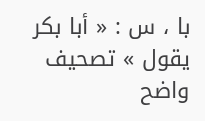با ، س : « أبا بكر يقول » تصحيف واضح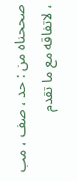صححناه من : حد ، صف ، مب ، لاتفاقه مع ما تقدم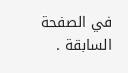في الصفحة السابقة .